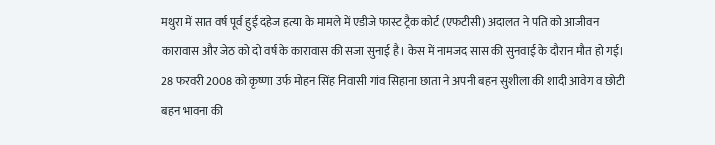मथुरा में सात वर्ष पूर्व हुई दहेज हत्या के मामले में एडीजे फास्ट ट्रैक कोर्ट (एफटीसी) अदालत ने पति को आजीवन कारावास और जेठ को दो वर्ष के कारावास की सजा सुनाई है। केस में नामजद सास की सुनवाई के दौरान मौत हो गई।
28 फरवरी 2008 को कृष्णा उर्फ मोहन सिंह निवासी गांव सिहाना छाता ने अपनी बहन सुशीला की शादी आवेग व छोटी बहन भावना की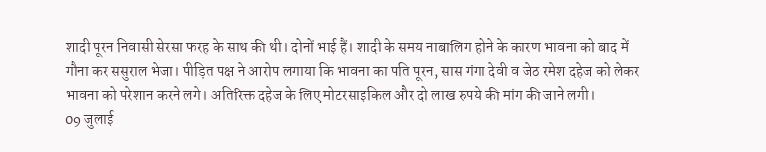शादी पूरन निवासी सेरसा फरह के साथ की थी। दोनों भाई हैं। शादी के समय नाबालिग होने के कारण भावना को बाद में गौना कर ससुराल भेजा। पीड़ित पक्ष ने आरोप लगाया कि भावना का पति पूरन, सास गंगा देवी व जेठ रमेश दहेज को लेकर भावना को परेशान करने लगे। अतिरिक्त दहेज के लिए मोटरसाइकिल और दो लाख रुपये की मांग की जाने लगी।
09 जुलाई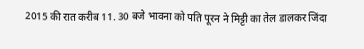2015 की रात करीब 11. 30 बजे भावना को पति पूरन ने मिट्टी का तेल डालकर जिंदा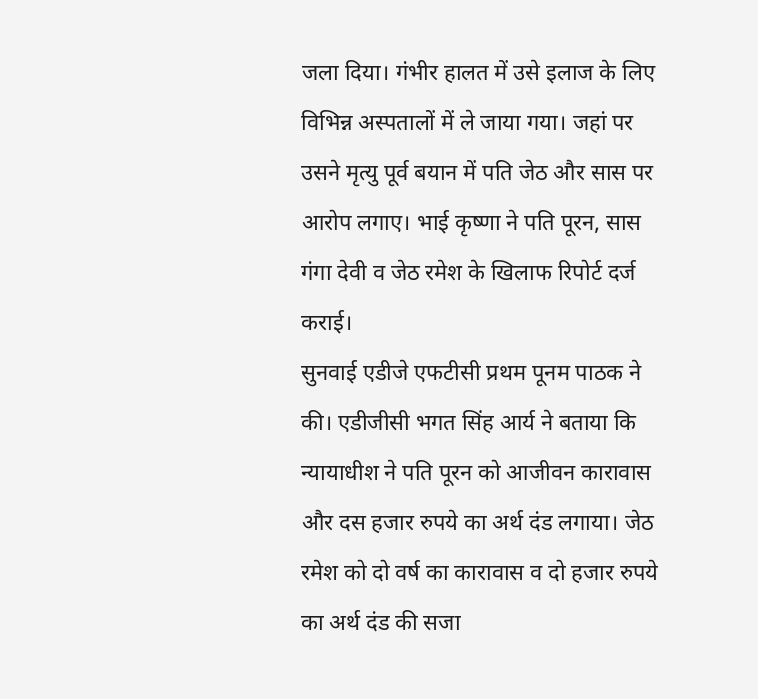जला दिया। गंभीर हालत में उसे इलाज के लिए विभिन्न अस्पतालों में ले जाया गया। जहां पर उसने मृत्यु पूर्व बयान में पति जेठ और सास पर आरोप लगाए। भाई कृष्णा ने पति पूरन, सास गंगा देवी व जेठ रमेश के खिलाफ रिपोर्ट दर्ज कराई।
सुनवाई एडीजे एफटीसी प्रथम पूनम पाठक ने की। एडीजीसी भगत सिंह आर्य ने बताया कि न्यायाधीश ने पति पूरन को आजीवन कारावास और दस हजार रुपये का अर्थ दंड लगाया। जेठ रमेश को दो वर्ष का कारावास व दो हजार रुपये का अर्थ दंड की सजा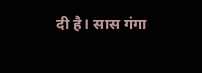दी है। सास गंगा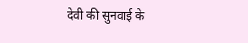देवी की सुनवाई के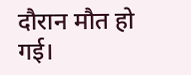दौरान मौत हो गई।